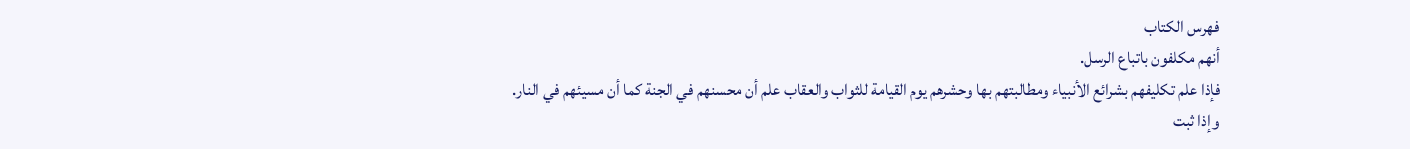فهرس الكتاب
أنهم مكلفون باتباع الرسل.
فإذا علم تكليفهم بشرائع الأنبياء ومطالبتهم بها وحشرهم يوم القيامة للثواب والعقاب علم أن محسنهم في الجنة كما أن مسيئهم في النار.
وإذا ثبت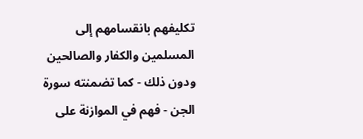تكليفهم بانقسامهم إلى المسلمين والكفار والصالحين ودون ذلك - كما تضمنته سورة الجن - فهم في الموازنة على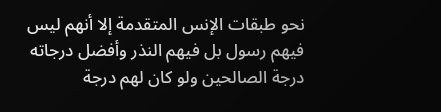نحو طبقات الإنس المتقدمة إلا أنهم ليس فيهم رسول بل فيهم النذر وأفضل درجاته درجة الصالحين ولو كان لهم درجة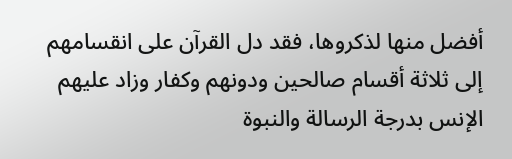أفضل منها لذكروها، فقد دل القرآن على انقسامهم إلى ثلاثة أقسام صالحين ودونهم وكفار وزاد عليهم الإنس بدرجة الرسالة والنبوة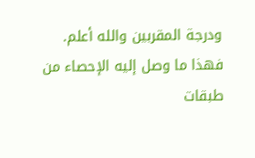ودرجة المقربين والله أعلم.
فهذا ما وصل إليه الإحصاء من طبقات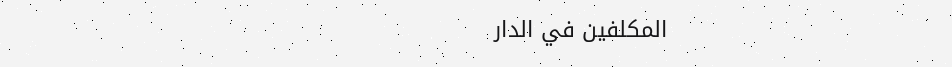المكلفين في الدار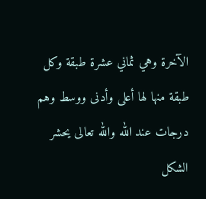الآخرة وهي ثماني عشرة طبقة وكل طبقة منها لها أعلى وأدنى ووسط وهم درجات عند الله والله تعالى يحشر الشكل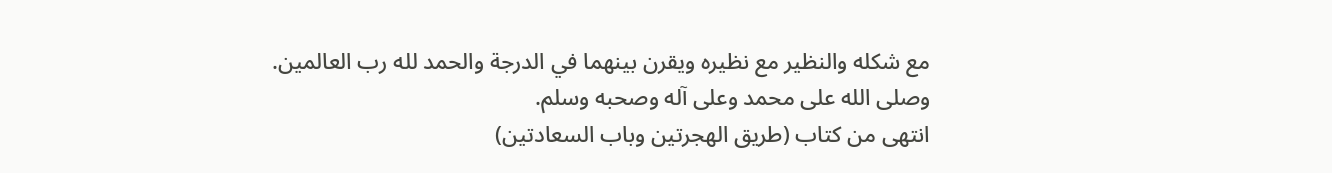مع شكله والنظير مع نظيره ويقرن بينهما في الدرجة والحمد لله رب العالمين.
وصلى الله على محمد وعلى آله وصحبه وسلم.
انتهى من كتاب (طريق الهجرتين وباب السعادتين)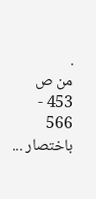.
من ص 453 - 566 باختصار ...